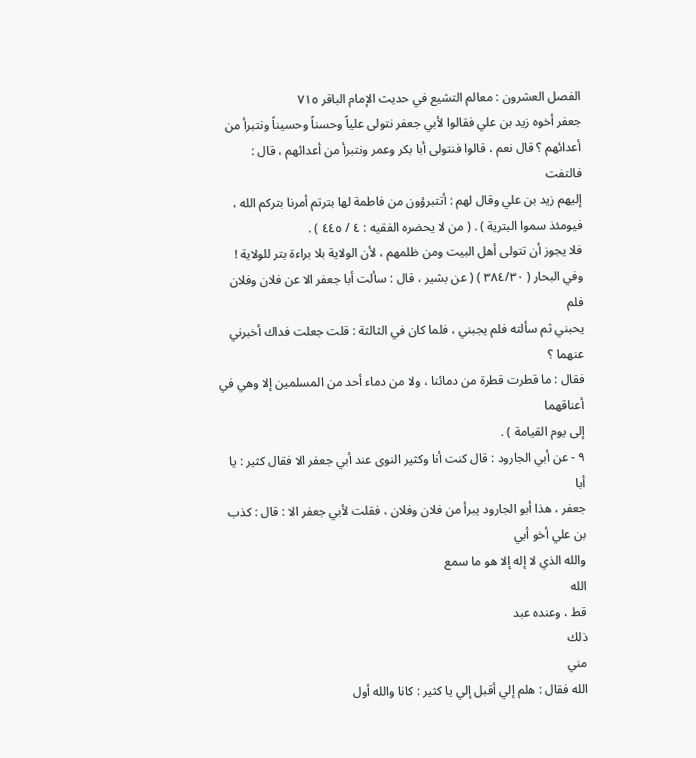الفصل العشرون : معالم التشيع في حديث الإمام الباقر ٧١٥
جعفر أخوه زيد بن علي فقالوا لأبي جعفر نتولى علياً وحسناً وحسيناً ونتبرأ من
أعدائهم ؟ قال نعم ، قالوا فنتولى أبا بكر وعمر ونتبرأ من أعدائهم ، قال : فالتفت
إليهم زيد بن علي وقال لهم : أتتبرؤون من فاطمة لها بترتم أمرنا بتركم الله ،
فيومئذ سموا البترية ) . ( من لا يحضره الفقيه : ٤ / ٤٤٥ ) .
فلا يجوز أن تتولى أهل البيت ومن ظلمهم ، لأن الولاية بلا براءة بتر للولاية !
وفي البحار ( ٣٨٤/٣٠ ) ( عن بشير ، قال : سألت أبا جعفر الا عن فلان وفلان فلم
يحبني ثم سألته فلم يجبني ، فلما كان في الثالثة : قلت جعلت فداك أخبرني عنهما ؟
فقال : ما قطرت قطرة من دمائنا ، ولا من دماء أحد من المسلمين إلا وهي في أعناقهما
إلى يوم القيامة ) .
٩ - عن أبي الجارود : قال كنت أنا وكثير النوى عند أبي جعفر الا فقال كثير : يا أبا
جعفر ، هذا أبو الجارود يبرأ من فلان وفلان ، فقلت لأبي جعفر الا : قال : كذب
بن علي أخو أبي
والله الذي لا إله إلا هو ما سمع
الله
قط ، وعنده عبد
ذلك
مني
الله فقال : هلم إلي أقبل إلي يا كثير : كانا والله أول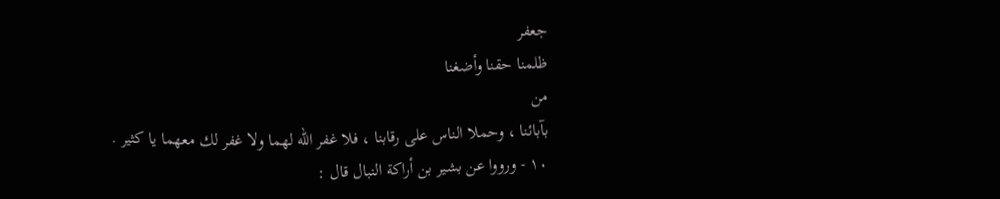جعفر
ظلمنا حقنا وأضغنا
من
بآبائنا ، وحملا الناس على رقابنا ، فلا غفر الله لهما ولا غفر لك معهما يا كثير .
۱۰ - ورووا عن بشير بن أراكة النبال قال :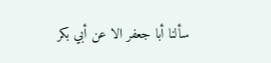سألنا أبا جعفر الا عن أبي بكر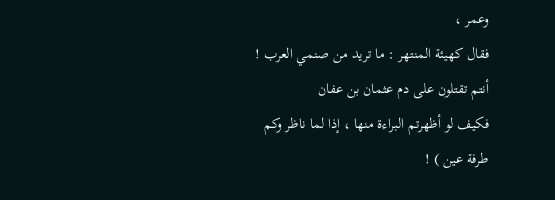وعمر ،
فقال كهيئة المنتهر : ما تريد من صنمي العرب ! أنتم تقتلون على دم عثمان بن عفان
فكيف لو أظهرتم البراءة منها ، إذا لما ناظر وكم طرفة عين ) !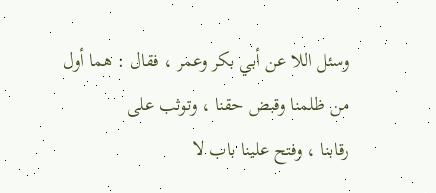وسئل اللا عن أبي بكر وعمر ، فقال : هما أول من ظلمنا وقبض حقنا ، وتوثب على
رقابنا ، وفتح علينا باب لا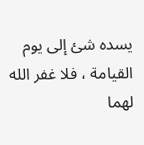يسده شئ إلى يوم القيامة ، فلا غفر الله لهما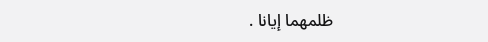ظلمهما إيانا .